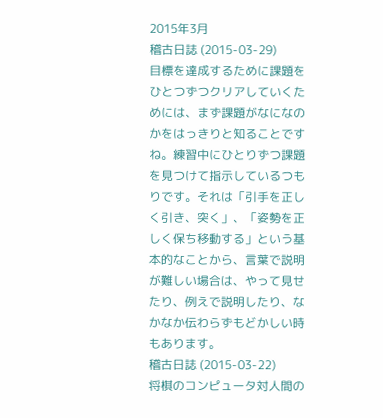2015年3月
稽古日誌 (2015-03-29)
目標を達成するために課題をひとつずつクリアしていくためには、まず課題がなになのかをはっきりと知ることですね。練習中にひとりずつ課題を見つけて指示しているつもりです。それは「引手を正しく引き、突く」、「姿勢を正しく保ち移動する」という基本的なことから、言葉で説明が難しい場合は、やって見せたり、例えで説明したり、なかなか伝わらずもどかしい時もあります。
稽古日誌 (2015-03-22)
将棋のコンピュータ対人間の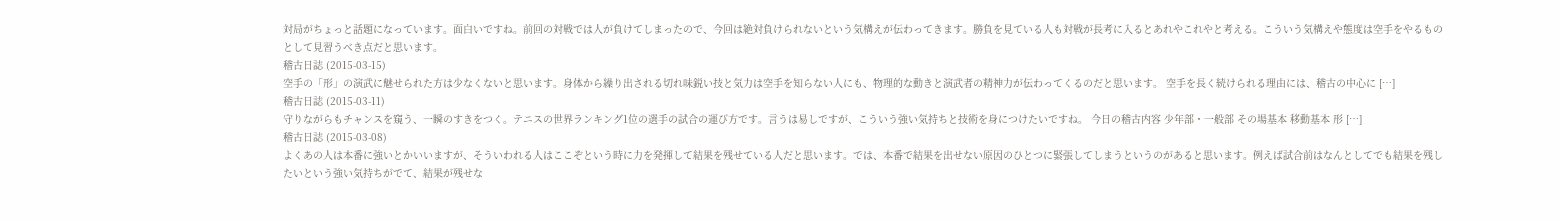対局がちょっと話題になっています。面白いですね。前回の対戦では人が負けてしまったので、今回は絶対負けられないという気構えが伝わってきます。勝負を見ている人も対戦が長考に入るとあれやこれやと考える。こういう気構えや態度は空手をやるものとして見習うべき点だと思います。
稽古日誌 (2015-03-15)
空手の「形」の演武に魅せられた方は少なくないと思います。身体から繰り出される切れ味鋭い技と気力は空手を知らない人にも、物理的な動きと演武者の精神力が伝わってくるのだと思います。 空手を長く続けられる理由には、稽古の中心に […]
稽古日誌 (2015-03-11)
守りながらもチャンスを窺う、一瞬のすきをつく。テニスの世界ランキング1位の選手の試合の運び方です。言うは易しですが、こういう強い気持ちと技術を身につけたいですね。 今日の稽古内容 少年部・一般部 その場基本 移動基本 形 […]
稽古日誌 (2015-03-08)
よくあの人は本番に強いとかいいますが、そういわれる人はここぞという時に力を発揮して結果を残せている人だと思います。では、本番で結果を出せない原因のひとつに緊張してしまうというのがあると思います。例えば試合前はなんとしてでも結果を残したいという強い気持ちがでて、結果が残せな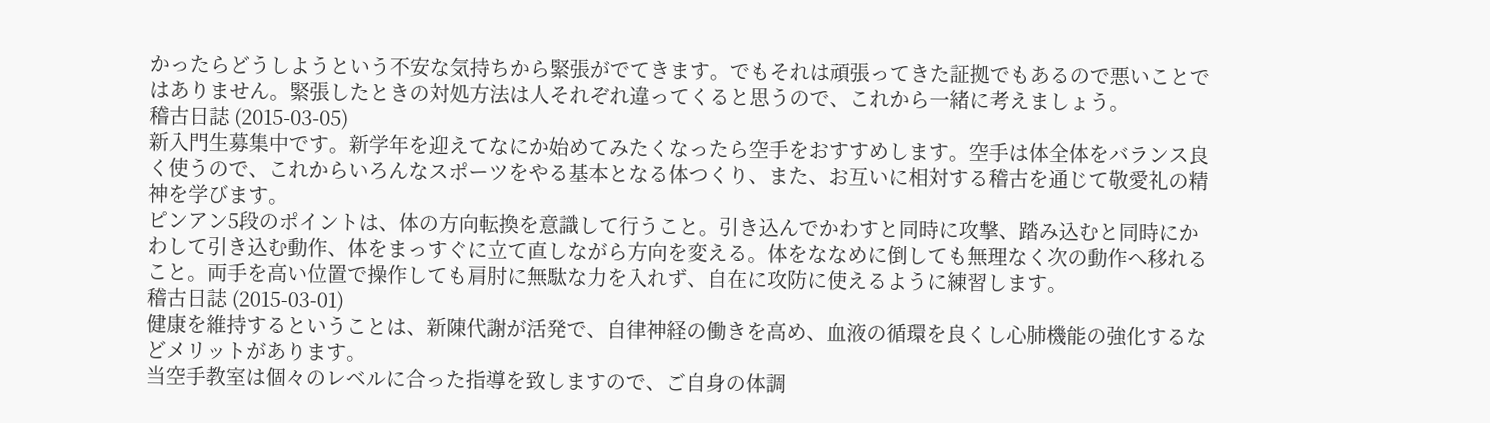かったらどうしようという不安な気持ちから緊張がでてきます。でもそれは頑張ってきた証拠でもあるので悪いことではありません。緊張したときの対処方法は人それぞれ違ってくると思うので、これから一緒に考えましょう。
稽古日誌 (2015-03-05)
新入門生募集中です。新学年を迎えてなにか始めてみたくなったら空手をおすすめします。空手は体全体をバランス良く使うので、これからいろんなスポーツをやる基本となる体つくり、また、お互いに相対する稽古を通じて敬愛礼の精神を学びます。
ピンアン5段のポイントは、体の方向転換を意識して行うこと。引き込んでかわすと同時に攻撃、踏み込むと同時にかわして引き込む動作、体をまっすぐに立て直しながら方向を変える。体をななめに倒しても無理なく次の動作へ移れること。両手を高い位置で操作しても肩肘に無駄な力を入れず、自在に攻防に使えるように練習します。
稽古日誌 (2015-03-01)
健康を維持するということは、新陳代謝が活発で、自律神経の働きを高め、血液の循環を良くし心肺機能の強化するなどメリットがあります。
当空手教室は個々のレベルに合った指導を致しますので、ご自身の体調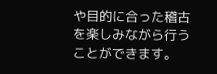や目的に合った稽古を楽しみながら行うことができます。